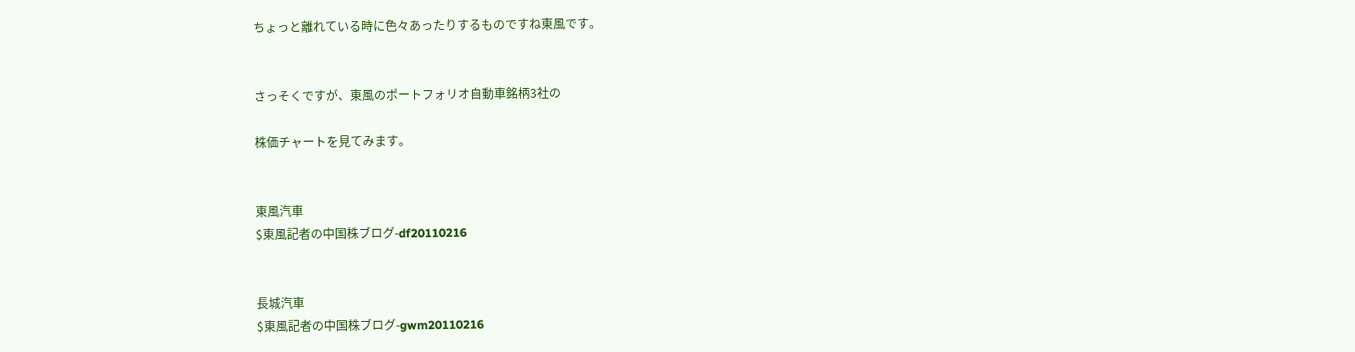ちょっと離れている時に色々あったりするものですね東風です。


さっそくですが、東風のポートフォリオ自動車銘柄3社の

株価チャートを見てみます。


東風汽車
$東風記者の中国株ブログ-df20110216


長城汽車
$東風記者の中国株ブログ-gwm20110216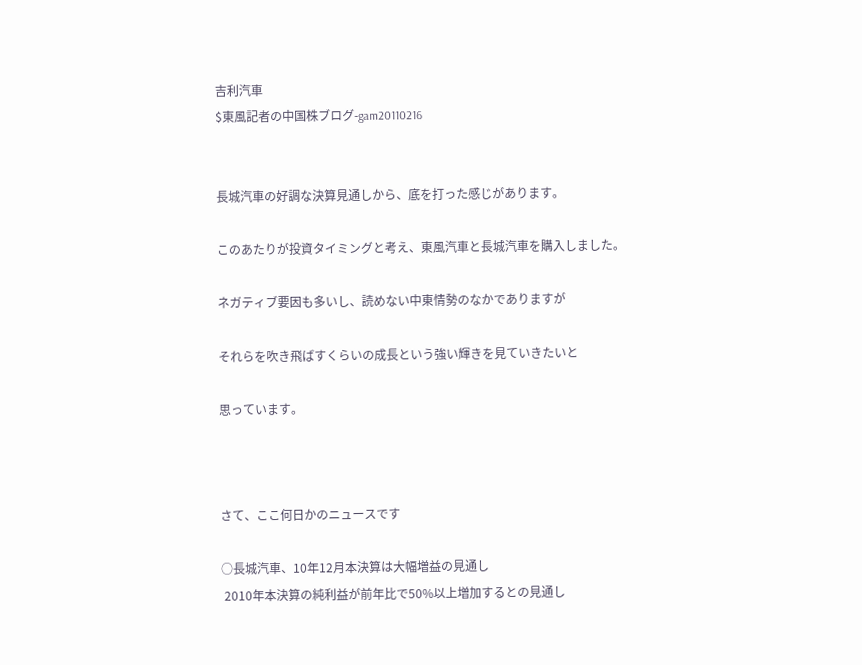吉利汽車
$東風記者の中国株ブログ-gam20110216


長城汽車の好調な決算見通しから、底を打った感じがあります。

このあたりが投資タイミングと考え、東風汽車と長城汽車を購入しました。

ネガティブ要因も多いし、読めない中東情勢のなかでありますが

それらを吹き飛ばすくらいの成長という強い輝きを見ていきたいと

思っています。



さて、ここ何日かのニュースです

○長城汽車、10年12月本決算は大幅増益の見通し
 2010年本決算の純利益が前年比で50%以上増加するとの見通し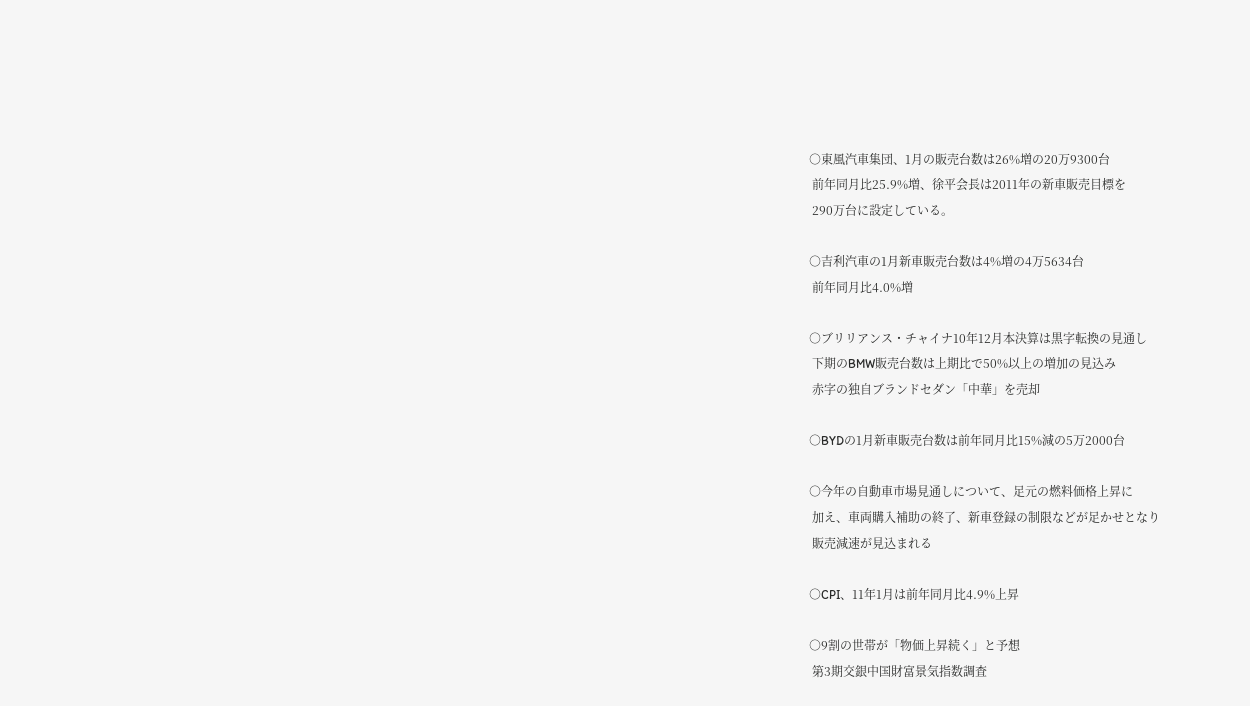○東風汽車集団、1月の販売台数は26%増の20万9300台
 前年同月比25.9%増、徐平会長は2011年の新車販売目標を
 290万台に設定している。

○吉利汽車の1月新車販売台数は4%増の4万5634台
 前年同月比4.0%増

○ブリリアンス・チャイナ10年12月本決算は黒字転換の見通し
 下期のBMW販売台数は上期比で50%以上の増加の見込み
 赤字の独自ブランドセダン「中華」を売却

○BYDの1月新車販売台数は前年同月比15%減の5万2000台

○今年の自動車市場見通しについて、足元の燃料価格上昇に
 加え、車両購入補助の終了、新車登録の制限などが足かせとなり
 販売減速が見込まれる

○CPI、11年1月は前年同月比4.9%上昇

○9割の世帯が「物価上昇続く」と予想
 第3期交銀中国財富景気指数調査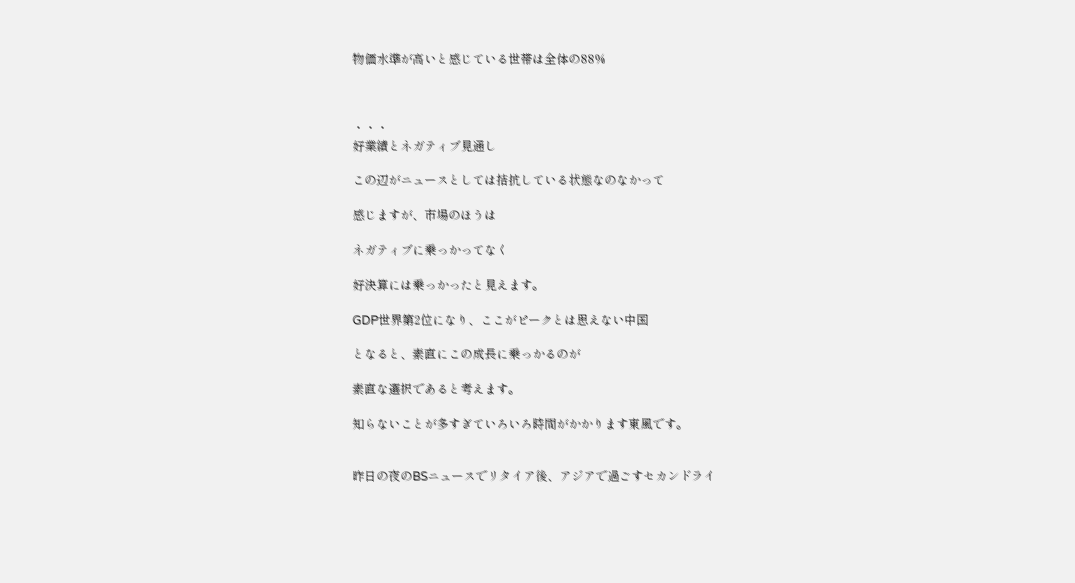物価水準が高いと感じている世帯は全体の88%



・・・
好業績とネガティブ見通し

この辺がニュースとしては拮抗している状態なのなかって

感じますが、市場のほうは

ネガティブに乗っかってなく

好決算には乗っかったと見えます。

GDP世界第2位になり、ここがピークとは思えない中国

となると、素直にこの成長に乗っかるのが

素直な選択であると考えます。

知らないことが多すぎていろいろ時間がかかります東風です。


昨日の夜のBSニュースでリタイア後、アジアで過ごすセカンドライ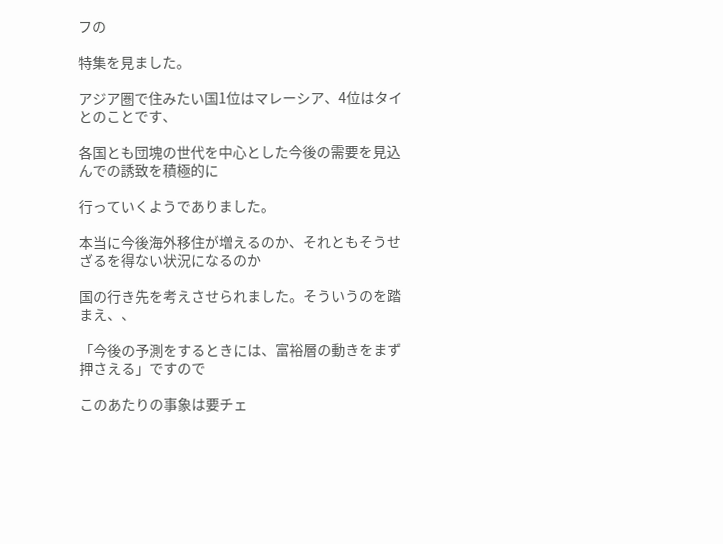フの

特集を見ました。

アジア圏で住みたい国1位はマレーシア、4位はタイとのことです、

各国とも団塊の世代を中心とした今後の需要を見込んでの誘致を積極的に

行っていくようでありました。

本当に今後海外移住が増えるのか、それともそうせざるを得ない状況になるのか

国の行き先を考えさせられました。そういうのを踏まえ、、

「今後の予測をするときには、富裕層の動きをまず押さえる」ですので

このあたりの事象は要チェ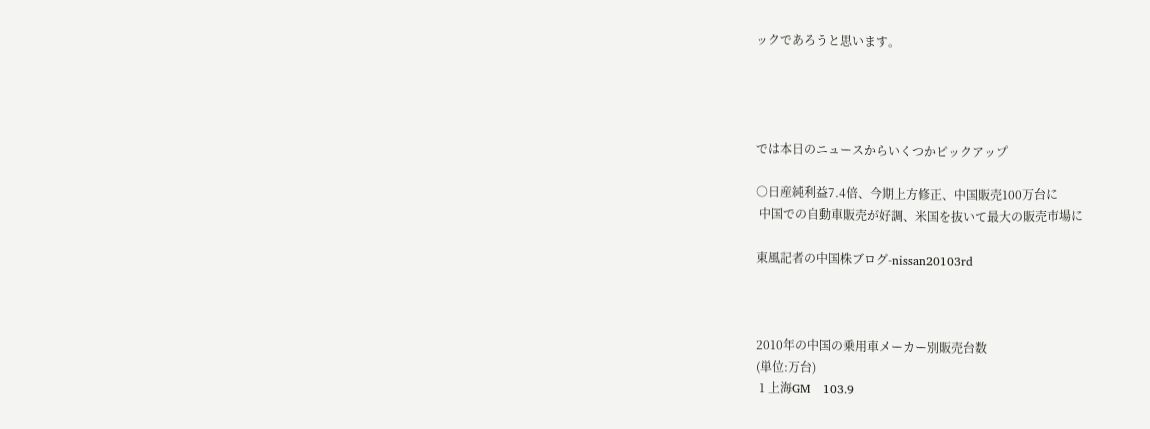ックであろうと思います。




では本日のニュースからいくつかピックアップ

○日産純利益7.4倍、今期上方修正、中国販売100万台に
 中国での自動車販売が好調、米国を抜いて最大の販売市場に

東風記者の中国株ブログ-nissan20103rd



2010年の中国の乗用車メーカー別販売台数
(単位:万台)
 1 上海GM   103.9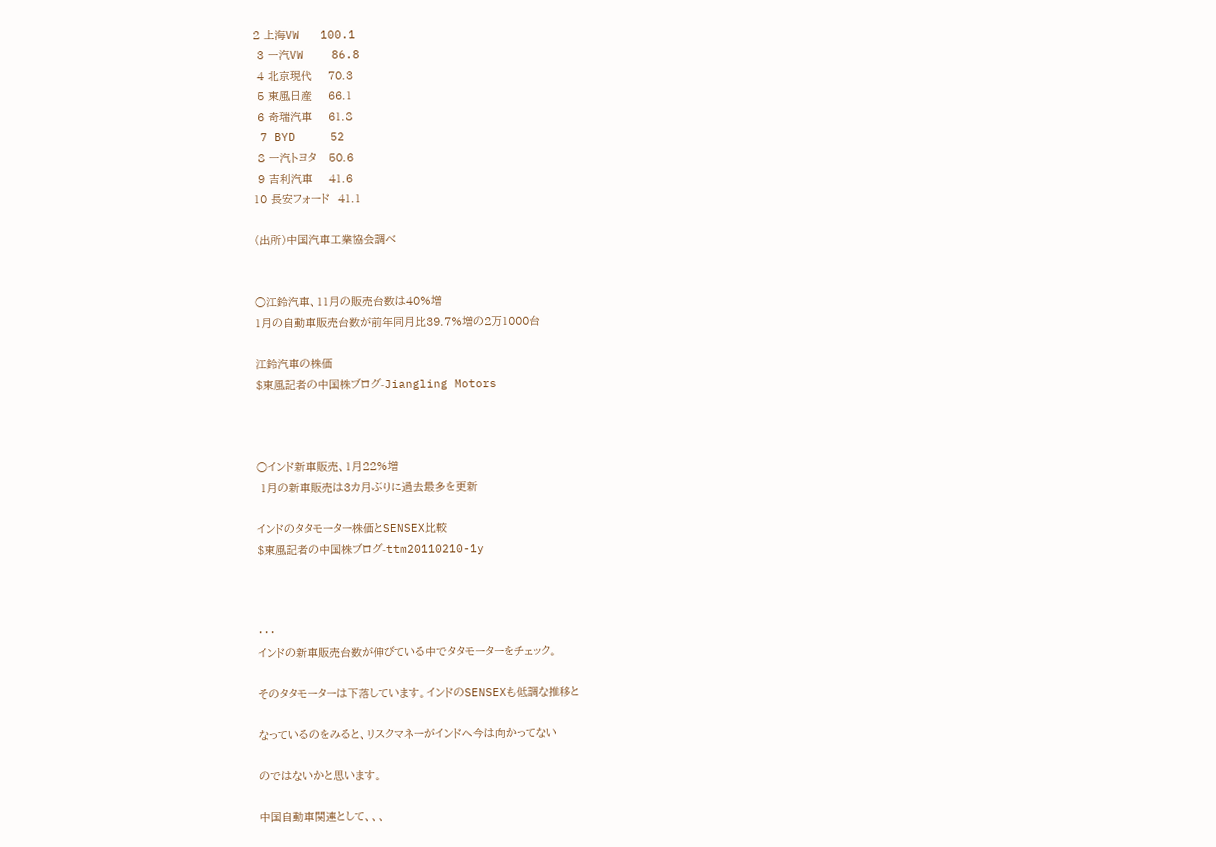2 上海VW   100.1
 3 一汽VW    86.8
 4 北京現代    70.3
 5 東風日産    66.1
 6 奇瑞汽車    61.8
 7 BYD     52
 8 一汽トヨタ   50.6
 9 吉利汽車    41.6
10 長安フォード  41.1

(出所)中国汽車工業協会調べ


○江鈴汽車、11月の販売台数は40%増
1月の自動車販売台数が前年同月比39.7%増の2万1000台

江鈴汽車の株価
$東風記者の中国株ブログ-Jiangling Motors



○インド新車販売、1月22%増
 1月の新車販売は3カ月ぶりに過去最多を更新

インドのタタモーター株価とSENSEX比較
$東風記者の中国株ブログ-ttm20110210-1y



・・・
インドの新車販売台数が伸びている中でタタモーターをチェック。

そのタタモーターは下落しています。インドのSENSEXも低調な推移と

なっているのをみると、リスクマネーがインドへ今は向かってない

のではないかと思います。

中国自動車関連として、、、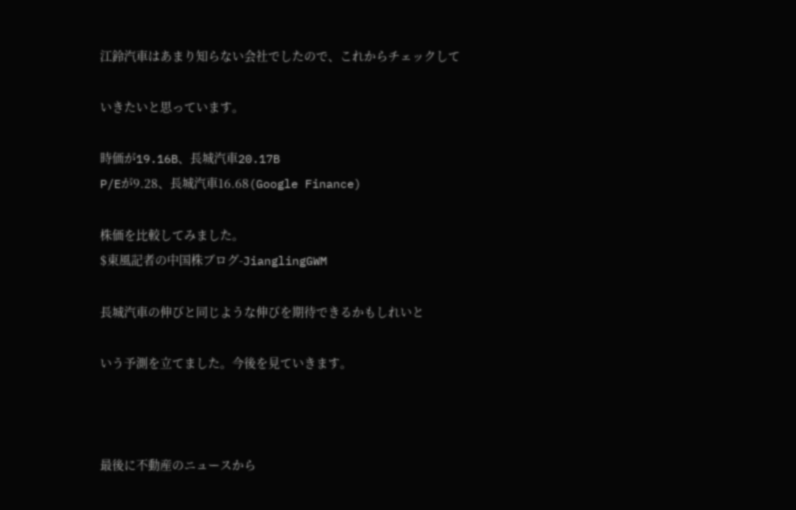江鈴汽車はあまり知らない会社でしたので、これからチェックして

いきたいと思っています。

時価が19.16B、長城汽車20.17B
P/Eが9.28、長城汽車16.68(Google Finance)

株価を比較してみました。
$東風記者の中国株ブログ-JianglingGWM

長城汽車の伸びと同じような伸びを期待できるかもしれいと

いう予測を立てました。今後を見ていきます。



最後に不動産のニュースから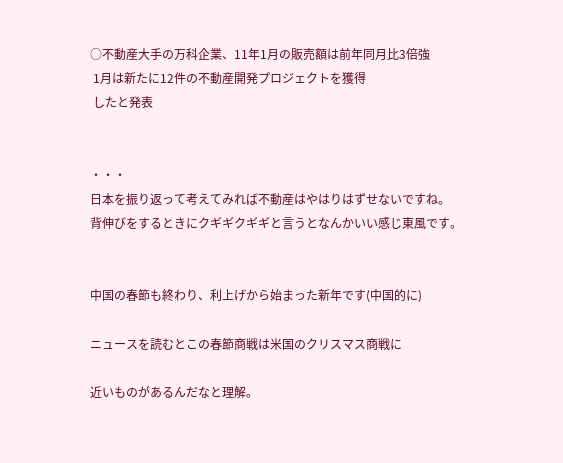○不動産大手の万科企業、11年1月の販売額は前年同月比3倍強
 1月は新たに12件の不動産開発プロジェクトを獲得
 したと発表


・・・
日本を振り返って考えてみれば不動産はやはりはずせないですね。
背伸びをするときにクギギクギギと言うとなんかいい感じ東風です。


中国の春節も終わり、利上げから始まった新年です(中国的に)

ニュースを読むとこの春節商戦は米国のクリスマス商戦に

近いものがあるんだなと理解。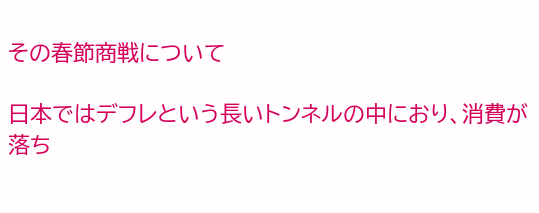その春節商戦について

日本ではデフレという長いトンネルの中におり、消費が落ち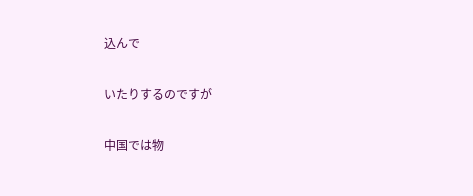込んで

いたりするのですが

中国では物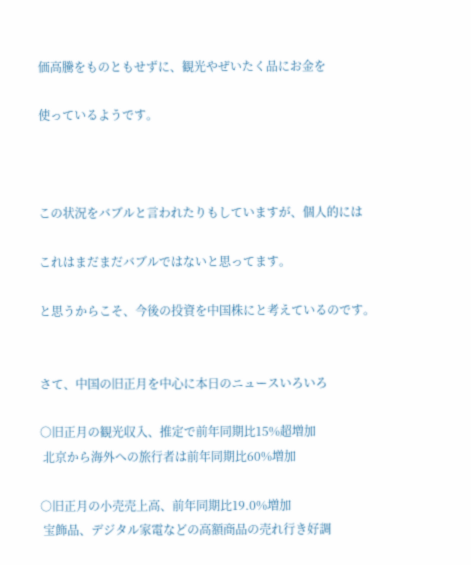価高騰をものともせずに、観光やぜいたく品にお金を

使っているようです。



この状況をバブルと言われたりもしていますが、個人的には

これはまだまだバブルではないと思ってます。

と思うからこそ、今後の投資を中国株にと考えているのです。


さて、中国の旧正月を中心に本日のニュースいろいろ

○旧正月の観光収入、推定で前年同期比15%超増加
 北京から海外への旅行者は前年同期比60%増加

○旧正月の小売売上高、前年同期比19.0%増加
 宝飾品、デジタル家電などの高額商品の売れ行き好調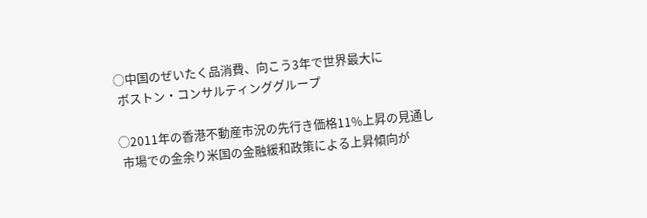○中国のぜいたく品消費、向こう3年で世界最大に
 ボストン・コンサルティンググループ

○2011年の香港不動産市況の先行き価格11%上昇の見通し
 市場での金余り米国の金融緩和政策による上昇傾向が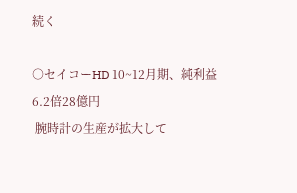続く

○セイコーHD 10~12月期、純利益6.2倍28億円
 腕時計の生産が拡大して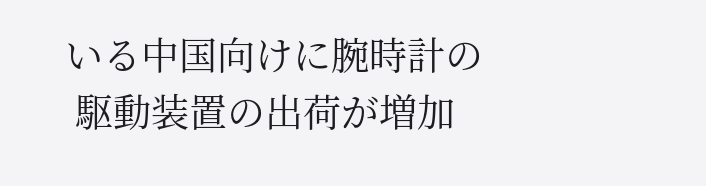いる中国向けに腕時計の
 駆動装置の出荷が増加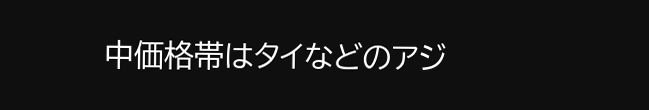中価格帯はタイなどのアジ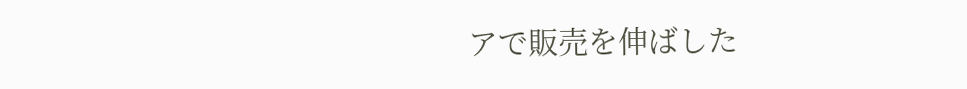アで販売を伸ばした